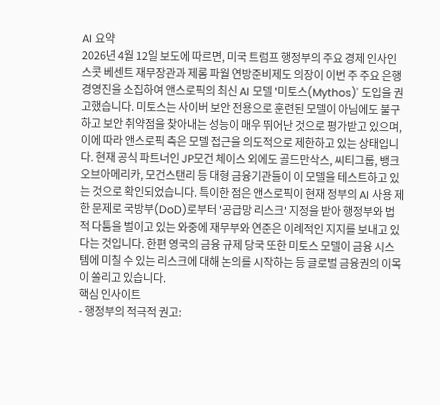AI 요약
2026년 4월 12일 보도에 따르면, 미국 트럼프 행정부의 주요 경제 인사인 스콧 베센트 재무장관과 제롬 파월 연방준비제도 의장이 이번 주 주요 은행 경영진을 소집하여 앤스로픽의 최신 AI 모델 '미토스(Mythos)' 도입을 권고했습니다. 미토스는 사이버 보안 전용으로 훈련된 모델이 아님에도 불구하고 보안 취약점을 찾아내는 성능이 매우 뛰어난 것으로 평가받고 있으며, 이에 따라 앤스로픽 측은 모델 접근을 의도적으로 제한하고 있는 상태입니다. 현재 공식 파트너인 JP모건 체이스 외에도 골드만삭스, 씨티그룹, 뱅크오브아메리카, 모건스탠리 등 대형 금융기관들이 이 모델을 테스트하고 있는 것으로 확인되었습니다. 특이한 점은 앤스로픽이 현재 정부의 AI 사용 제한 문제로 국방부(DoD)로부터 '공급망 리스크' 지정을 받아 행정부와 법적 다툼을 벌이고 있는 와중에 재무부와 연준은 이례적인 지지를 보내고 있다는 것입니다. 한편 영국의 금융 규제 당국 또한 미토스 모델이 금융 시스템에 미칠 수 있는 리스크에 대해 논의를 시작하는 등 글로벌 금융권의 이목이 쏠리고 있습니다.
핵심 인사이트
- 행정부의 적극적 권고: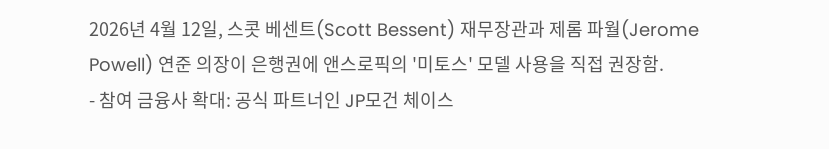2026년 4월 12일, 스콧 베센트(Scott Bessent) 재무장관과 제롬 파월(Jerome Powell) 연준 의장이 은행권에 앤스로픽의 '미토스' 모델 사용을 직접 권장함.
- 참여 금융사 확대: 공식 파트너인 JP모건 체이스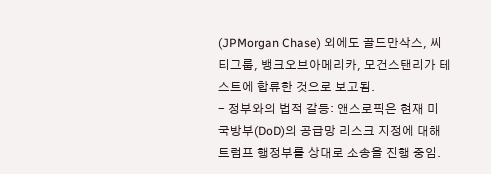(JPMorgan Chase) 외에도 골드만삭스, 씨티그룹, 뱅크오브아메리카, 모건스탠리가 테스트에 합류한 것으로 보고됨.
- 정부와의 법적 갈등: 앤스로픽은 현재 미 국방부(DoD)의 공급망 리스크 지정에 대해 트럼프 행정부를 상대로 소송을 진행 중임.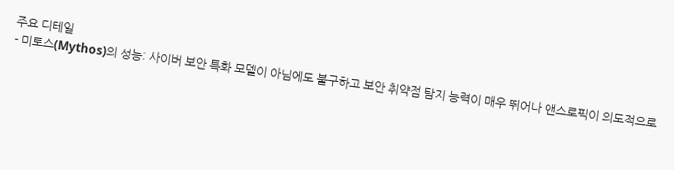주요 디테일
- 미토스(Mythos)의 성능: 사이버 보안 특화 모델이 아님에도 불구하고 보안 취약점 탐지 능력이 매우 뛰어나 앤스로픽이 의도적으로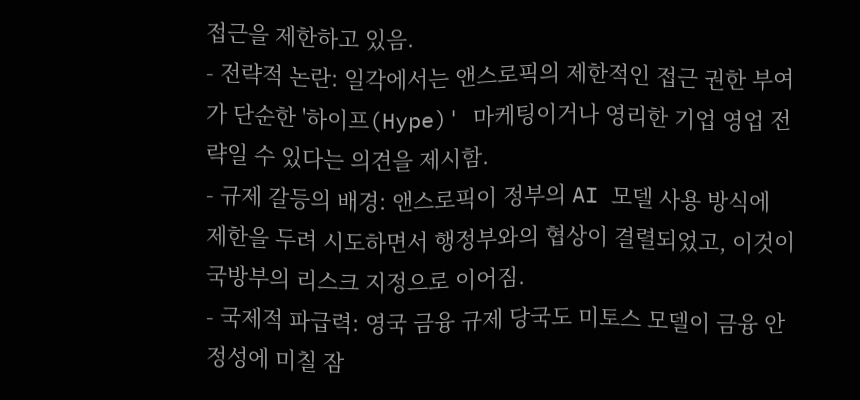접근을 제한하고 있음.
- 전략적 논란: 일각에서는 앤스로픽의 제한적인 접근 권한 부여가 단순한 '하이프(Hype)' 마케팅이거나 영리한 기업 영업 전략일 수 있다는 의견을 제시함.
- 규제 갈등의 배경: 앤스로픽이 정부의 AI 모델 사용 방식에 제한을 두려 시도하면서 행정부와의 협상이 결렬되었고, 이것이 국방부의 리스크 지정으로 이어짐.
- 국제적 파급력: 영국 금융 규제 당국도 미토스 모델이 금융 안정성에 미칠 잠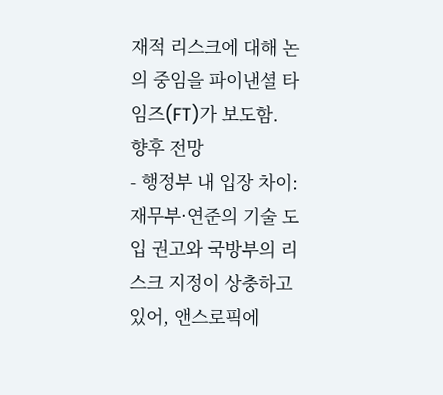재적 리스크에 대해 논의 중임을 파이낸셜 타임즈(FT)가 보도함.
향후 전망
- 행정부 내 입장 차이: 재무부·연준의 기술 도입 권고와 국방부의 리스크 지정이 상충하고 있어, 앤스로픽에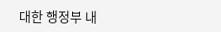대한 행정부 내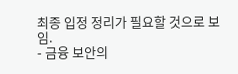최종 입정 정리가 필요할 것으로 보임.
- 금융 보안의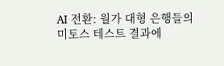AI 전환: 월가 대형 은행들의 미토스 테스트 결과에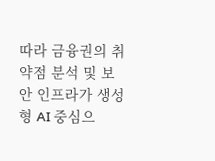따라 금융권의 취약점 분석 및 보안 인프라가 생성형 AI 중심으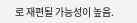로 재편될 가능성이 높음.